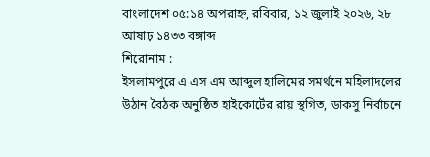বাংলাদেশ ০৫:১৪ অপরাহ্ন, রবিবার, ১২ জুলাই ২০২৬, ২৮ আষাঢ় ১৪৩৩ বঙ্গাব্দ
শিরোনাম :
ইসলামপুরে এ এস এম আব্দুল হালিমের সমর্থনে মহিলাদলের উঠান বৈঠক অনুষ্ঠিত হাইকোর্টের রায় স্থগিত, ডাকসু নির্বাচনে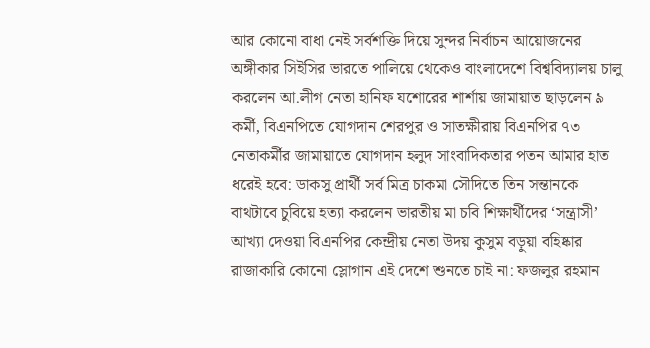আর কোনো বাধা নেই সর্বশক্তি দিয়ে সুন্দর নির্বাচন আয়োজনের অঙ্গীকার সিইসির ভারতে পালিয়ে থেকেও বাংলাদেশে বিশ্ববিদ্যালয় চালু করলেন আ.লীগ নেতা হানিফ যশোরের শার্শায় জামায়াত ছাড়লেন ৯ কর্মী, বিএনপিতে যোগদান শেরপুর ও সাতক্ষীরায় বিএনপির ৭৩ নেতাকর্মীর জামায়াতে যোগদান হলুদ সাংবাদিকতার পতন আমার হাত ধরেই হবে: ডাকসু প্রার্থী সর্ব মিত্র চাকমা সৌদিতে তিন সন্তানকে বাথটাবে চুবিয়ে হত্যা করলেন ভারতীয় মা চবি শিক্ষার্থীদের ‘সন্ত্রাসী’ আখ্যা দেওয়া বিএনপির কেন্দ্রীয় নেতা উদয় কুসুম বড়ুয়া বহিষ্কার রাজাকারি কোনো স্লোগান এই দেশে শুনতে চাই না: ফজলুর রহমান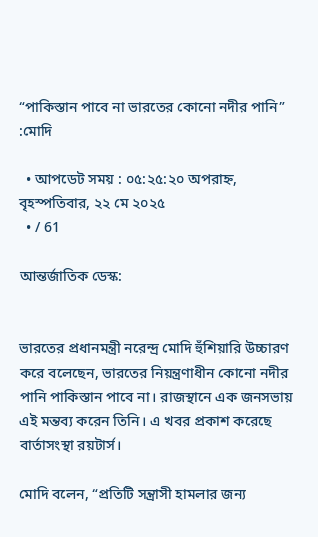“পাকিস্তান পাবে না ভারতের কোনো নদীর পানি” :মোদি

  • আপডেট সময় : ০৫:২৫:২০ অপরাহ্ন, বৃহস্পতিবার, ২২ মে ২০২৫
  • / 61

আন্তর্জাতিক ডেস্ক:


ভারতের প্রধানমন্ত্রী নরেন্দ্র মোদি হুঁশিয়ারি উচ্চারণ করে বলেছেন, ভারতের নিয়ন্ত্রণাধীন কোনো নদীর পানি পাকিস্তান পাবে না। রাজস্থানে এক জনসভায় এই মন্তব্য করেন তিনি। এ খবর প্রকাশ করেছে বার্তাসংস্থা রয়টার্স।

মোদি বলেন, “প্রতিটি সন্ত্রাসী হামলার জন্য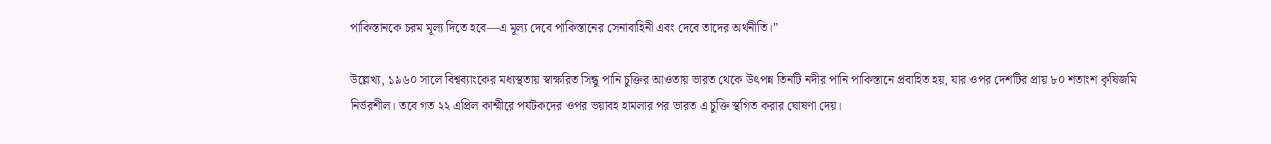পাকিস্তানকে চরম মূল্য দিতে হবে—এ মূল্য দেবে পাকিস্তানের সেনাবাহিনী এবং দেবে তাদের অর্থনীতি।”

উল্লেখ্য, ১৯৬০ সালে বিশ্বব্যাংকের মধ্যস্থতায় স্বাক্ষরিত সিন্ধু পানি চুক্তির আওতায় ভারত থেকে উৎপন্ন তিনটি নদীর পানি পাকিস্তানে প্রবাহিত হয়, যার ওপর দেশটির প্রায় ৮০ শতাংশ কৃষিজমি নির্ভরশীল। তবে গত ২২ এপ্রিল কাশ্মীরে পর্যটকদের ওপর ভয়াবহ হামলার পর ভারত এ চুক্তি স্থগিত করার ঘোষণা দেয়।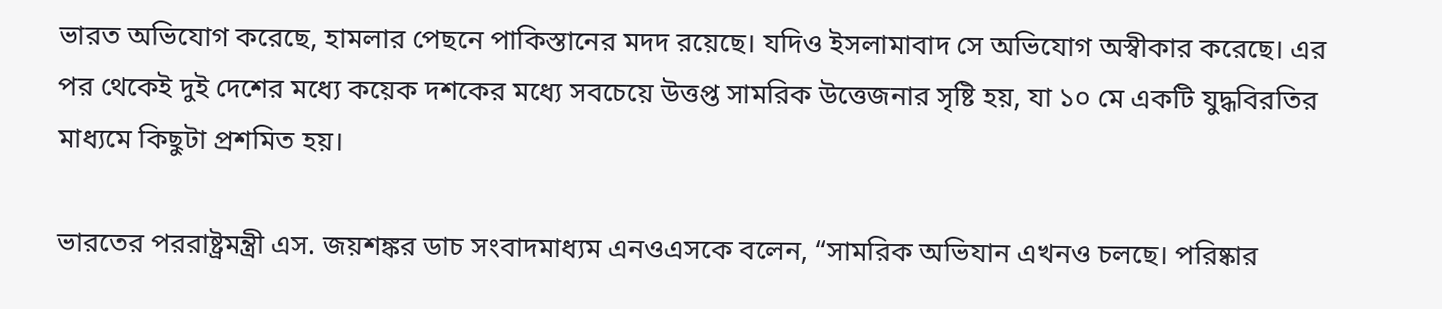ভারত অভিযোগ করেছে, হামলার পেছনে পাকিস্তানের মদদ রয়েছে। যদিও ইসলামাবাদ সে অভিযোগ অস্বীকার করেছে। এর পর থেকেই দুই দেশের মধ্যে কয়েক দশকের মধ্যে সবচেয়ে উত্তপ্ত সামরিক উত্তেজনার সৃষ্টি হয়, যা ১০ মে একটি যুদ্ধবিরতির মাধ্যমে কিছুটা প্রশমিত হয়।

ভারতের পররাষ্ট্রমন্ত্রী এস. জয়শঙ্কর ডাচ সংবাদমাধ্যম এনওএসকে বলেন, “সামরিক অভিযান এখনও চলছে। পরিষ্কার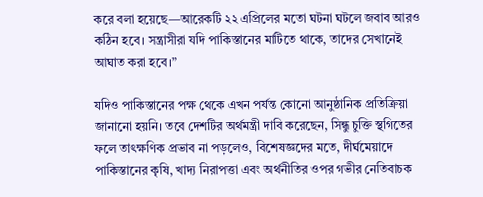করে বলা হয়েছে—আরেকটি ২২ এপ্রিলের মতো ঘটনা ঘটলে জবাব আরও কঠিন হবে। সন্ত্রাসীরা যদি পাকিস্তানের মাটিতে থাকে, তাদের সেখানেই আঘাত করা হবে।”

যদিও পাকিস্তানের পক্ষ থেকে এখন পর্যন্ত কোনো আনুষ্ঠানিক প্রতিক্রিয়া জানানো হয়নি। তবে দেশটির অর্থমন্ত্রী দাবি করেছেন, সিন্ধু চুক্তি স্থগিতের ফলে তাৎক্ষণিক প্রভাব না পড়লেও, বিশেষজ্ঞদের মতে, দীর্ঘমেয়াদে পাকিস্তানের কৃষি, খাদ্য নিরাপত্তা এবং অর্থনীতির ওপর গভীর নেতিবাচক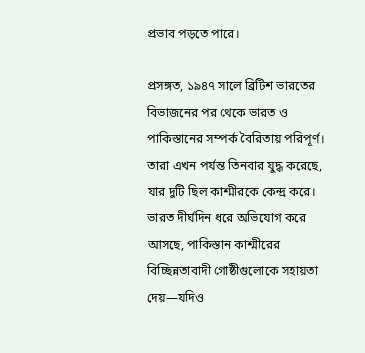প্রভাব পড়তে পারে।

প্রসঙ্গত, ১৯৪৭ সালে ব্রিটিশ ভারতের বিভাজনের পর থেকে ভারত ও পাকিস্তানের সম্পর্ক বৈরিতায় পরিপূর্ণ। তারা এখন পর্যন্ত তিনবার যুদ্ধ করেছে, যার দুটি ছিল কাশ্মীরকে কেন্দ্র করে। ভারত দীর্ঘদিন ধরে অভিযোগ করে আসছে, পাকিস্তান কাশ্মীরের বিচ্ছিন্নতাবাদী গোষ্ঠীগুলোকে সহায়তা দেয়—যদিও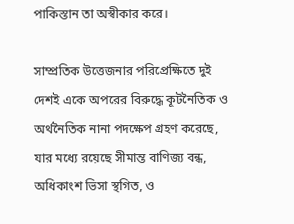পাকিস্তান তা অস্বীকার করে।

সাম্প্রতিক উত্তেজনার পরিপ্রেক্ষিতে দুই দেশই একে অপরের বিরুদ্ধে কূটনৈতিক ও অর্থনৈতিক নানা পদক্ষেপ গ্রহণ করেছে, যার মধ্যে রয়েছে সীমান্ত বাণিজ্য বন্ধ, অধিকাংশ ভিসা স্থগিত, ও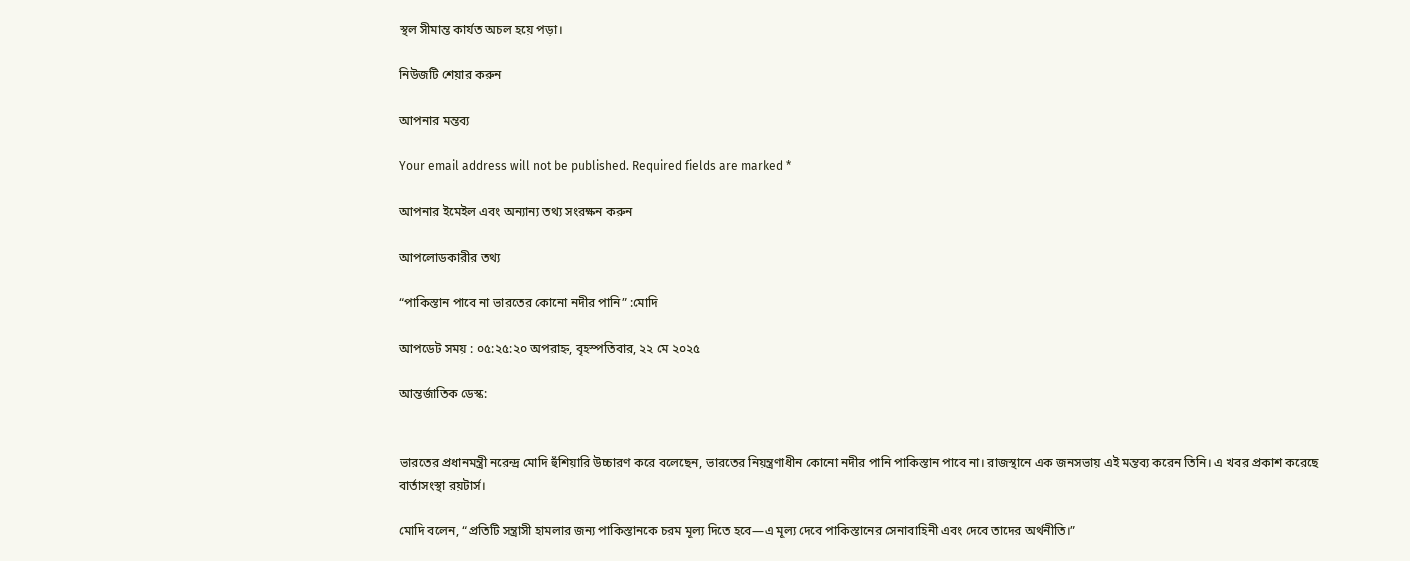স্থল সীমান্ত কার্যত অচল হয়ে পড়া।

নিউজটি শেয়ার করুন

আপনার মন্তব্য

Your email address will not be published. Required fields are marked *

আপনার ইমেইল এবং অন্যান্য তথ্য সংরক্ষন করুন

আপলোডকারীর তথ্য

“পাকিস্তান পাবে না ভারতের কোনো নদীর পানি” :মোদি

আপডেট সময় : ০৫:২৫:২০ অপরাহ্ন, বৃহস্পতিবার, ২২ মে ২০২৫

আন্তর্জাতিক ডেস্ক:


ভারতের প্রধানমন্ত্রী নরেন্দ্র মোদি হুঁশিয়ারি উচ্চারণ করে বলেছেন, ভারতের নিয়ন্ত্রণাধীন কোনো নদীর পানি পাকিস্তান পাবে না। রাজস্থানে এক জনসভায় এই মন্তব্য করেন তিনি। এ খবর প্রকাশ করেছে বার্তাসংস্থা রয়টার্স।

মোদি বলেন, “প্রতিটি সন্ত্রাসী হামলার জন্য পাকিস্তানকে চরম মূল্য দিতে হবে—এ মূল্য দেবে পাকিস্তানের সেনাবাহিনী এবং দেবে তাদের অর্থনীতি।”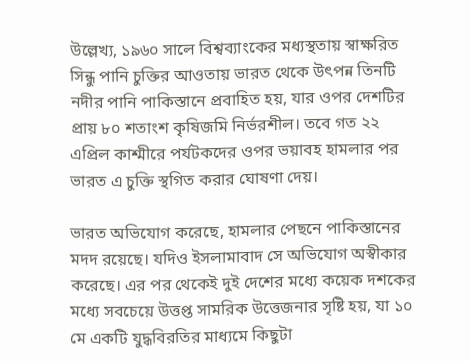উল্লেখ্য, ১৯৬০ সালে বিশ্বব্যাংকের মধ্যস্থতায় স্বাক্ষরিত সিন্ধু পানি চুক্তির আওতায় ভারত থেকে উৎপন্ন তিনটি নদীর পানি পাকিস্তানে প্রবাহিত হয়, যার ওপর দেশটির প্রায় ৮০ শতাংশ কৃষিজমি নির্ভরশীল। তবে গত ২২ এপ্রিল কাশ্মীরে পর্যটকদের ওপর ভয়াবহ হামলার পর ভারত এ চুক্তি স্থগিত করার ঘোষণা দেয়।

ভারত অভিযোগ করেছে, হামলার পেছনে পাকিস্তানের মদদ রয়েছে। যদিও ইসলামাবাদ সে অভিযোগ অস্বীকার করেছে। এর পর থেকেই দুই দেশের মধ্যে কয়েক দশকের মধ্যে সবচেয়ে উত্তপ্ত সামরিক উত্তেজনার সৃষ্টি হয়, যা ১০ মে একটি যুদ্ধবিরতির মাধ্যমে কিছুটা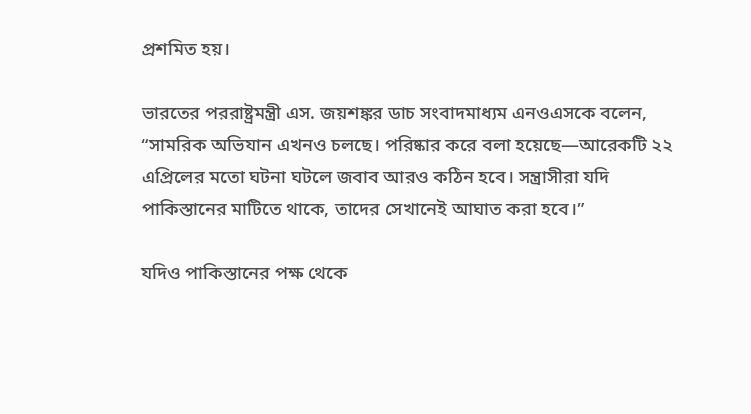প্রশমিত হয়।

ভারতের পররাষ্ট্রমন্ত্রী এস. জয়শঙ্কর ডাচ সংবাদমাধ্যম এনওএসকে বলেন, “সামরিক অভিযান এখনও চলছে। পরিষ্কার করে বলা হয়েছে—আরেকটি ২২ এপ্রিলের মতো ঘটনা ঘটলে জবাব আরও কঠিন হবে। সন্ত্রাসীরা যদি পাকিস্তানের মাটিতে থাকে, তাদের সেখানেই আঘাত করা হবে।”

যদিও পাকিস্তানের পক্ষ থেকে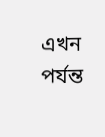এখন পর্যন্ত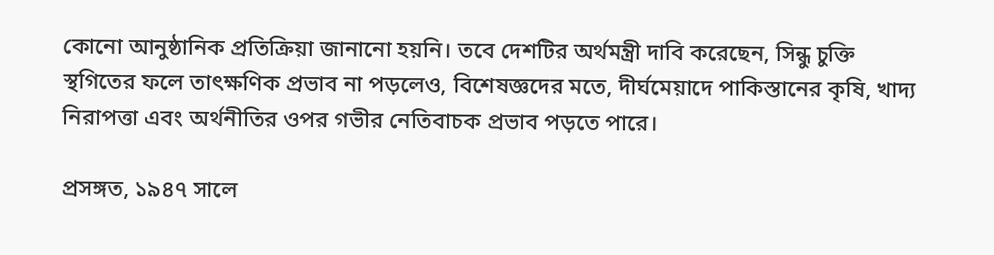কোনো আনুষ্ঠানিক প্রতিক্রিয়া জানানো হয়নি। তবে দেশটির অর্থমন্ত্রী দাবি করেছেন, সিন্ধু চুক্তি স্থগিতের ফলে তাৎক্ষণিক প্রভাব না পড়লেও, বিশেষজ্ঞদের মতে, দীর্ঘমেয়াদে পাকিস্তানের কৃষি, খাদ্য নিরাপত্তা এবং অর্থনীতির ওপর গভীর নেতিবাচক প্রভাব পড়তে পারে।

প্রসঙ্গত, ১৯৪৭ সালে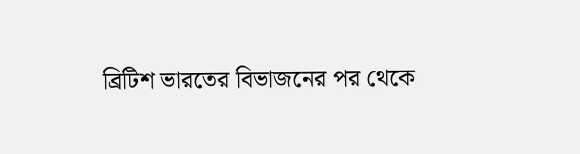ব্রিটিশ ভারতের বিভাজনের পর থেকে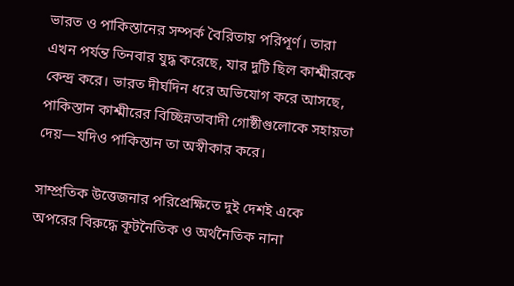ভারত ও পাকিস্তানের সম্পর্ক বৈরিতায় পরিপূর্ণ। তারা এখন পর্যন্ত তিনবার যুদ্ধ করেছে, যার দুটি ছিল কাশ্মীরকে কেন্দ্র করে। ভারত দীর্ঘদিন ধরে অভিযোগ করে আসছে, পাকিস্তান কাশ্মীরের বিচ্ছিন্নতাবাদী গোষ্ঠীগুলোকে সহায়তা দেয়—যদিও পাকিস্তান তা অস্বীকার করে।

সাম্প্রতিক উত্তেজনার পরিপ্রেক্ষিতে দুই দেশই একে অপরের বিরুদ্ধে কূটনৈতিক ও অর্থনৈতিক নানা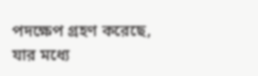পদক্ষেপ গ্রহণ করেছে, যার মধ্যে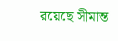রয়েছে সীমান্ত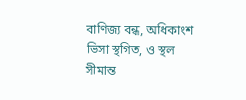বাণিজ্য বন্ধ, অধিকাংশ ভিসা স্থগিত, ও স্থল সীমান্ত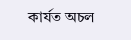কার্যত অচল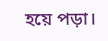হয়ে পড়া।